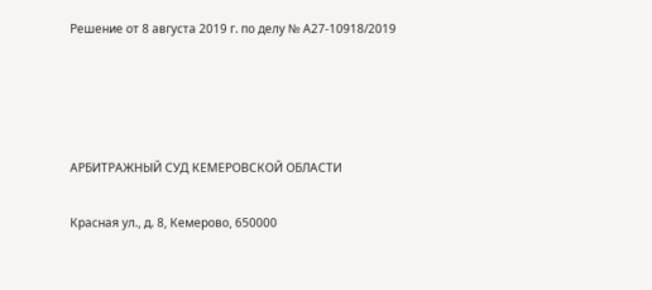Решение от 8 августа 2019 г. по делу № А27-10918/2019




АРБИТРАЖНЫЙ СУД КЕМЕРОВСКОЙ ОБЛАСТИ

Красная ул., д. 8, Кемерово, 650000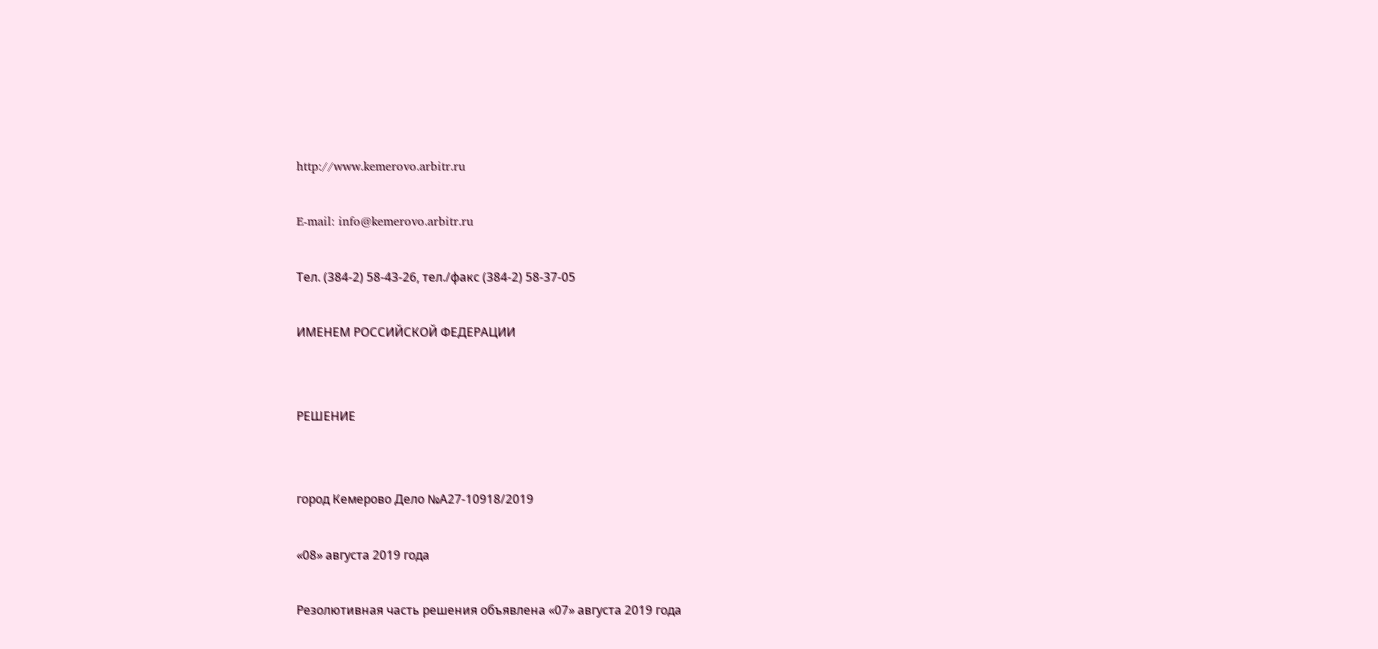http://www.kemerovo.arbitr.ru

E-mail: info@kemerovo.arbitr.ru

Тел. (384-2) 58-43-26, тел./факс (384-2) 58-37-05

ИМЕНЕМ РОССИЙСКОЙ ФЕДЕРАЦИИ


РЕШЕНИЕ


город Кемерово Дело №А27-10918/2019

«08» августа 2019 года

Резолютивная часть решения объявлена «07» августа 2019 года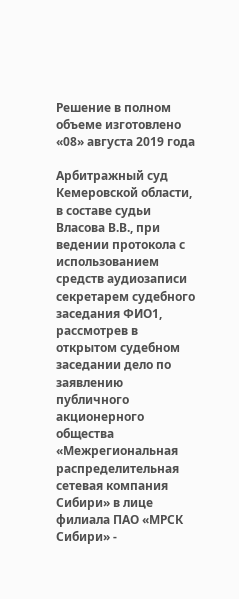Решение в полном объеме изготовлено «08» августа 2019 года

Арбитражный суд Кемеровской области, в составе судьи Власова В.В., при ведении протокола с использованием средств аудиозаписи секретарем судебного заседания ФИО1, рассмотрев в открытом судебном заседании дело по заявлению публичного акционерного общества «Межрегиональная распределительная сетевая компания Сибири» в лице филиала ПАО «МРСК Сибири» -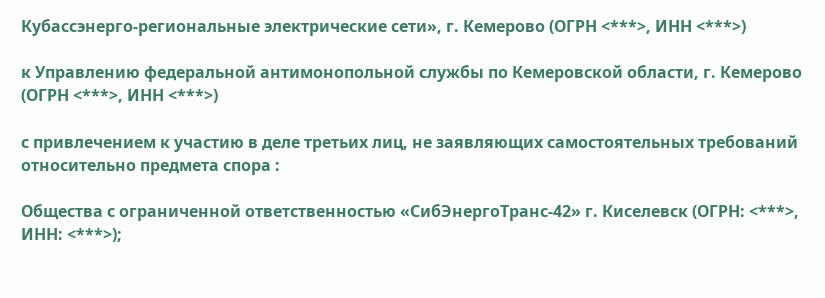Кубассэнерго-региональные электрические сети», г. Кемерово (ОГРН <***>, ИНН <***>)

к Управлению федеральной антимонопольной службы по Кемеровской области, г. Кемерово (ОГРН <***>, ИНН <***>)

с привлечением к участию в деле третьих лиц, не заявляющих самостоятельных требований относительно предмета спора :

Общества с ограниченной ответственностью «СибЭнергоТранс-42» г. Киселевск (ОГРН: <***>, ИНН: <***>);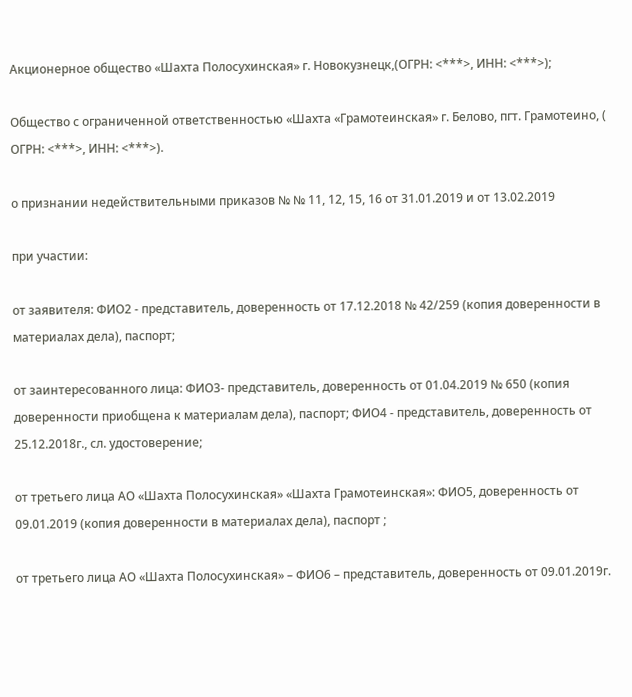Акционерное общество «Шахта Полосухинская» г. Новокузнецк,(ОГРН: <***>, ИНН: <***>);

Общество с ограниченной ответственностью «Шахта «Грамотеинская» г. Белово, пгт. Грамотеино, ( ОГРН: <***>, ИНН: <***>).

о признании недействительными приказов № № 11, 12, 15, 16 от 31.01.2019 и от 13.02.2019

при участии:

от заявителя: ФИО2 - представитель, доверенность от 17.12.2018 № 42/259 (копия доверенности в материалах дела), паспорт;

от заинтересованного лица: ФИО3- представитель, доверенность от 01.04.2019 № 650 (копия доверенности приобщена к материалам дела), паспорт; ФИО4 - представитель, доверенность от 25.12.2018г., сл. удостоверение;

от третьего лица АО «Шахта Полосухинская» «Шахта Грамотеинская»: ФИО5, доверенность от 09.01.2019 (копия доверенности в материалах дела), паспорт ;

от третьего лица АО «Шахта Полосухинская» – ФИО6 – представитель, доверенность от 09.01.2019г.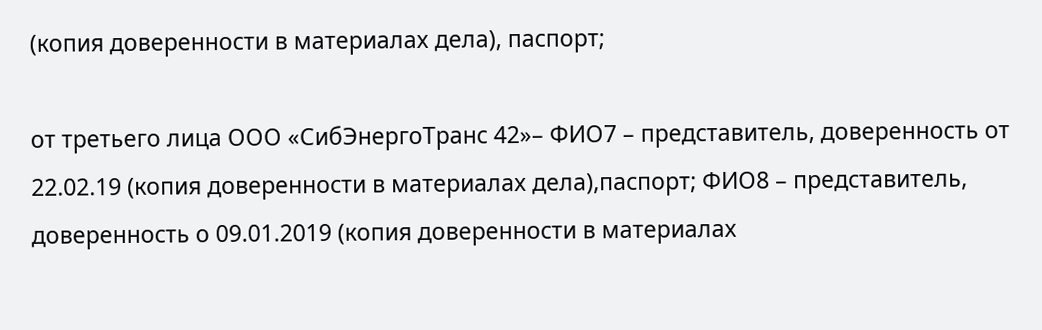(копия доверенности в материалах дела), паспорт;

от третьего лица ООО «СибЭнергоТранс 42»– ФИО7 – представитель, доверенность от 22.02.19 (копия доверенности в материалах дела),паспорт; ФИО8 – представитель, доверенность о 09.01.2019 (копия доверенности в материалах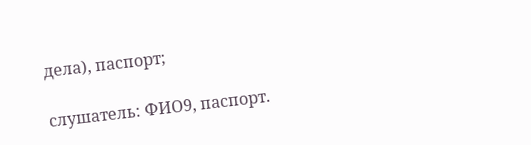дела), паспорт;

слушатель: ФИО9, паспорт.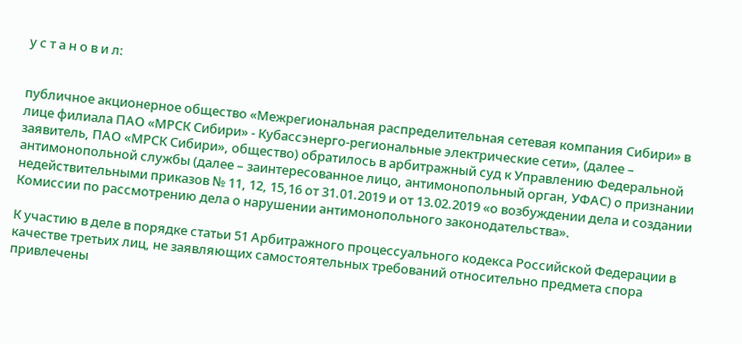у с т а н о в и л:


публичное акционерное общество «Межрегиональная распределительная сетевая компания Сибири» в лице филиала ПАО «МРСК Сибири» - Кубассэнерго-региональные электрические сети», (далее – заявитель, ПАО «МРСК Сибири», общество) обратилось в арбитражный суд к Управлению Федеральной антимонопольной службы (далее – заинтересованное лицо, антимонопольный орган, УФАС) о признании недействительными приказов № 11, 12, 15,16 от 31.01.2019 и от 13.02.2019 «о возбуждении дела и создании Комиссии по рассмотрению дела о нарушении антимонопольного законодательства».

К участию в деле в порядке статьи 51 Арбитражного процессуального кодекса Российской Федерации в качестве третьих лиц, не заявляющих самостоятельных требований относительно предмета спора привлечены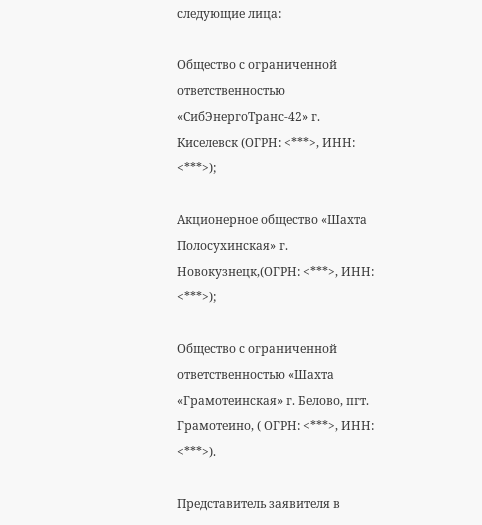следующие лица:

Общество с ограниченной ответственностью «СибЭнергоТранс-42» г. Киселевск (ОГРН: <***>, ИНН: <***>);

Акционерное общество «Шахта Полосухинская» г. Новокузнецк,(ОГРН: <***>, ИНН: <***>);

Общество с ограниченной ответственностью «Шахта «Грамотеинская» г. Белово, пгт. Грамотеино, ( ОГРН: <***>, ИНН: <***>).

Представитель заявителя в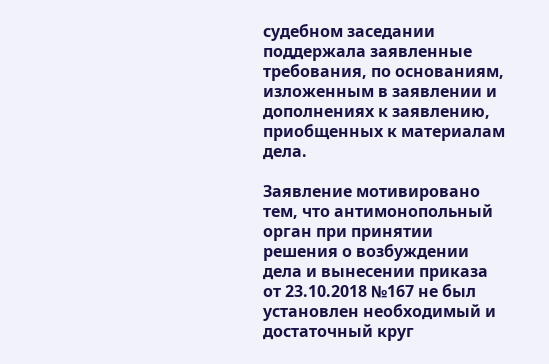судебном заседании поддержала заявленные требования, по основаниям, изложенным в заявлении и дополнениях к заявлению, приобщенных к материалам дела.

Заявление мотивировано тем, что антимонопольный орган при принятии решения о возбуждении дела и вынесении приказа от 23.10.2018 №167 не был установлен необходимый и достаточный круг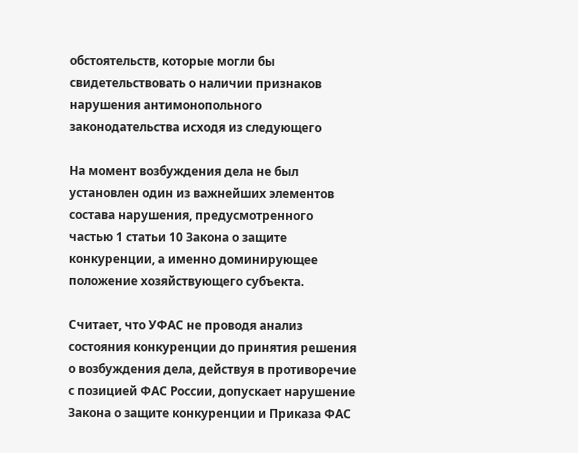обстоятельств, которые могли бы свидетельствовать о наличии признаков нарушения антимонопольного законодательства исходя из следующего

На момент возбуждения дела не был установлен один из важнейших элементов состава нарушения, предусмотренного частью 1 статьи 10 Закона о защите конкуренции, а именно доминирующее положение хозяйствующего субъекта.

Считает, что УФАС не проводя анализ состояния конкуренции до принятия решения о возбуждения дела, действуя в противоречие с позицией ФАС России, допускает нарушение Закона о защите конкуренции и Приказа ФАС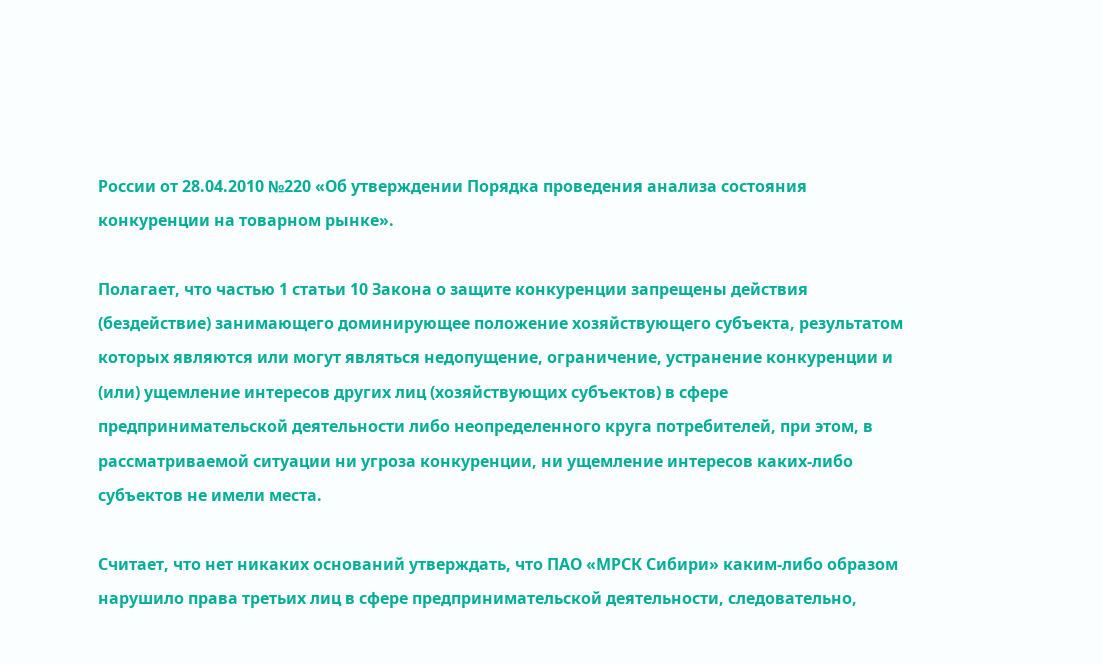России от 28.04.2010 №220 «Об утверждении Порядка проведения анализа состояния конкуренции на товарном рынке».

Полагает, что частью 1 статьи 10 Закона о защите конкуренции запрещены действия (бездействие) занимающего доминирующее положение хозяйствующего субъекта, результатом которых являются или могут являться недопущение, ограничение, устранение конкуренции и (или) ущемление интересов других лиц (хозяйствующих субъектов) в сфере предпринимательской деятельности либо неопределенного круга потребителей, при этом, в рассматриваемой ситуации ни угроза конкуренции, ни ущемление интересов каких-либо субъектов не имели места.

Считает, что нет никаких оснований утверждать, что ПАО «МРСК Сибири» каким-либо образом нарушило права третьих лиц в сфере предпринимательской деятельности, следовательно,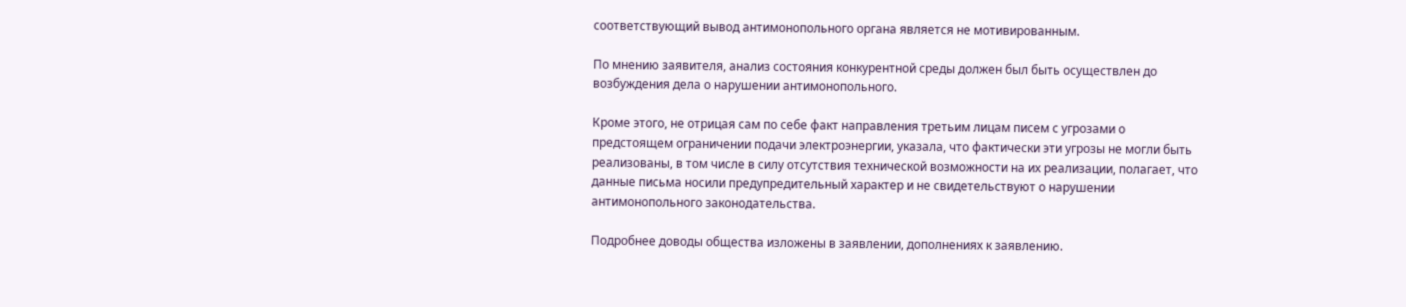соответствующий вывод антимонопольного органа является не мотивированным.

По мнению заявителя, анализ состояния конкурентной среды должен был быть осуществлен до возбуждения дела о нарушении антимонопольного.

Кроме этого, не отрицая сам по себе факт направления третьим лицам писем с угрозами о предстоящем ограничении подачи электроэнергии, указала, что фактически эти угрозы не могли быть реализованы, в том числе в силу отсутствия технической возможности на их реализации, полагает, что данные письма носили предупредительный характер и не свидетельствуют о нарушении антимонопольного законодательства.

Подробнее доводы общества изложены в заявлении, дополнениях к заявлению.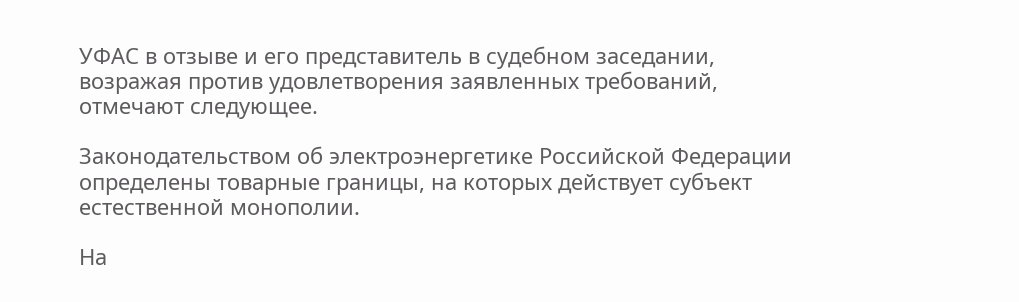УФАС в отзыве и его представитель в судебном заседании, возражая против удовлетворения заявленных требований, отмечают следующее.

Законодательством об электроэнергетике Российской Федерации определены товарные границы, на которых действует субъект естественной монополии.

На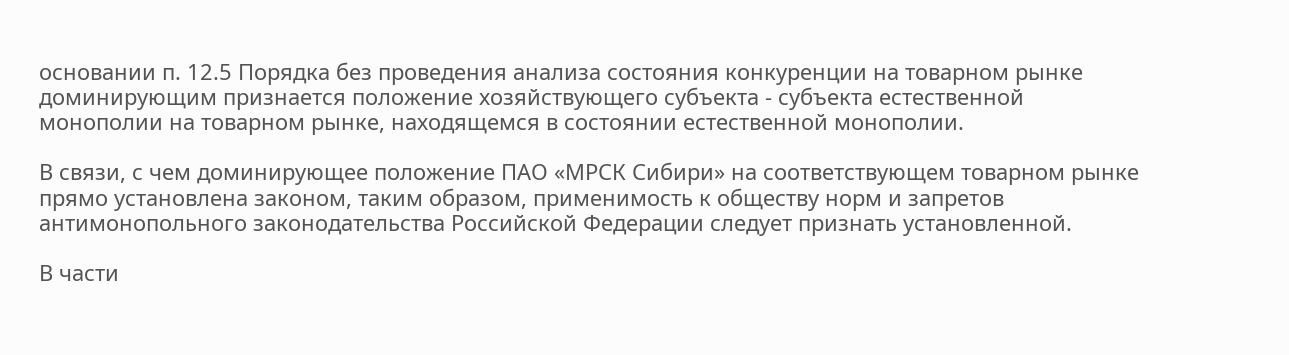основании п. 12.5 Порядка без проведения анализа состояния конкуренции на товарном рынке доминирующим признается положение хозяйствующего субъекта - субъекта естественной монополии на товарном рынке, находящемся в состоянии естественной монополии.

В связи, с чем доминирующее положение ПАО «МРСК Сибири» на соответствующем товарном рынке прямо установлена законом, таким образом, применимость к обществу норм и запретов антимонопольного законодательства Российской Федерации следует признать установленной.

В части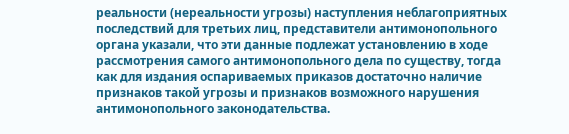реальности (нереальности угрозы) наступления неблагоприятных последствий для третьих лиц, представители антимонопольного органа указали, что эти данные подлежат установлению в ходе рассмотрения самого антимонопольного дела по существу, тогда как для издания оспариваемых приказов достаточно наличие признаков такой угрозы и признаков возможного нарушения антимонопольного законодательства.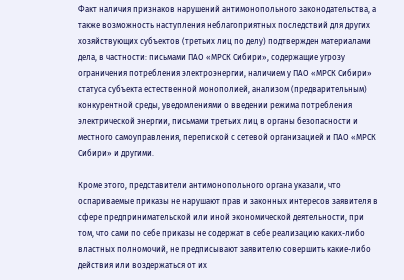Факт наличия признаков нарушений антимонопольного законодательства, а также возможность наступления неблагоприятных последствий для других хозяйствующих субъектов (третьих лиц по делу) подтвержден материалами дела, в частности: письмами ПАО «МРСК Сибири», содержащие угрозу ограничения потребления электроэнергии, наличием у ПАО «МРСК Сибири» статуса субъекта естественной монополией, анализом (предварительным) конкурентной среды, уведомлениями о введении режима потребления электрической энергии, письмами третьих лиц в органы безопасности и местного самоуправления, перепиской с сетевой организацией и ПАО «МРСК Сибири» и другими.

Кроме этого, представители антимонопольного органа указали, что оспариваемые приказы не нарушают прав и законных интересов заявителя в сфере предпринимательской или иной экономической деятельности, при том, что сами по себе приказы не содержат в себе реализацию каких-либо властных полномочий, не предписывают заявителю совершить какие-либо действия или воздержаться от их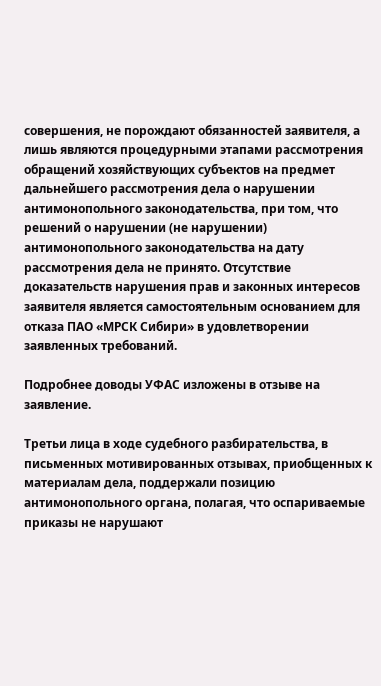совершения, не порождают обязанностей заявителя, а лишь являются процедурными этапами рассмотрения обращений хозяйствующих субъектов на предмет дальнейшего рассмотрения дела о нарушении антимонопольного законодательства, при том, что решений о нарушении (не нарушении) антимонопольного законодательства на дату рассмотрения дела не принято. Отсутствие доказательств нарушения прав и законных интересов заявителя является самостоятельным основанием для отказа ПАО «МРСК Сибири» в удовлетворении заявленных требований.

Подробнее доводы УФАС изложены в отзыве на заявление.

Третьи лица в ходе судебного разбирательства, в письменных мотивированных отзывах, приобщенных к материалам дела, поддержали позицию антимонопольного органа, полагая, что оспариваемые приказы не нарушают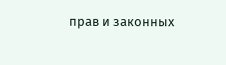прав и законных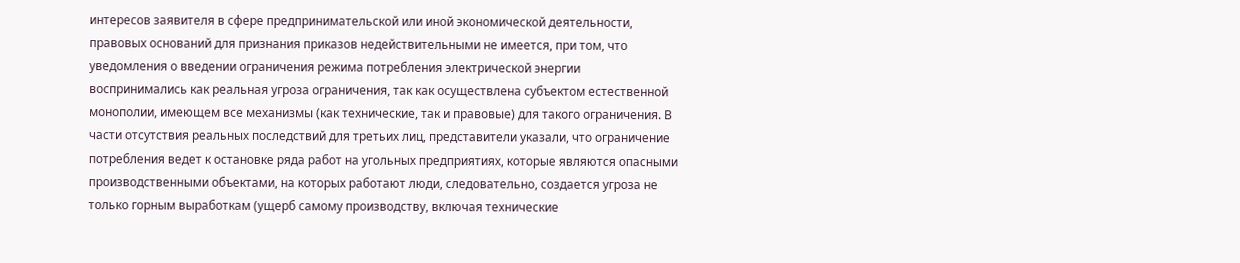интересов заявителя в сфере предпринимательской или иной экономической деятельности, правовых оснований для признания приказов недействительными не имеется, при том, что уведомления о введении ограничения режима потребления электрической энергии воспринимались как реальная угроза ограничения, так как осуществлена субъектом естественной монополии, имеющем все механизмы (как технические, так и правовые) для такого ограничения. В части отсутствия реальных последствий для третьих лиц, представители указали, что ограничение потребления ведет к остановке ряда работ на угольных предприятиях, которые являются опасными производственными объектами, на которых работают люди, следовательно, создается угроза не только горным выработкам (ущерб самому производству, включая технические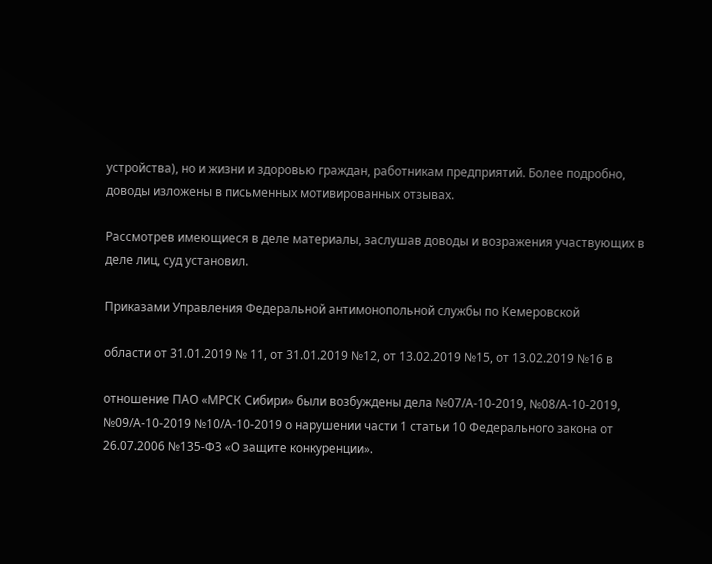устройства), но и жизни и здоровью граждан, работникам предприятий. Более подробно, доводы изложены в письменных мотивированных отзывах.

Рассмотрев имеющиеся в деле материалы, заслушав доводы и возражения участвующих в деле лиц, суд установил.

Приказами Управления Федеральной антимонопольной службы по Кемеровской

области от 31.01.2019 № 11, от 31.01.2019 №12, от 13.02.2019 №15, от 13.02.2019 №16 в

отношение ПАО «МРСК Сибири» были возбуждены дела №07/А-10-2019, №08/А-10-2019, №09/А-10-2019 №10/А-10-2019 о нарушении части 1 статьи 10 Федерального закона от 26.07.2006 №135-Ф3 «О защите конкуренции».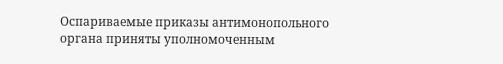Оспариваемые приказы антимонопольного органа приняты уполномоченным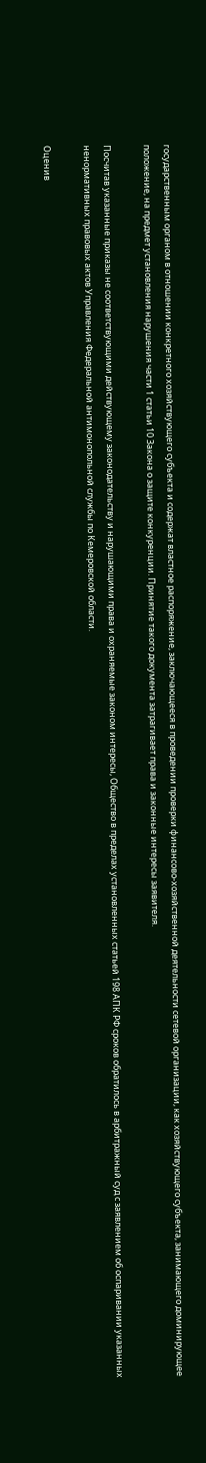государственным органом в отношении конкретного хозяйствующего субъекта и содержат властное распоряжение, заключающееся в проведении проверки финансово-хозяйственной деятельности сетевой организации, как хозяйствующего субъекта, занимающего доминирующее положение, на предмет установления нарушения части 1 статьи 10 Закона о защите конкуренции. Принятие такого документа затрагивает права и законные интересы заявителя.

Посчитав указанные приказы не соответствующими действующему законодательству и нарушающими права и охраняемые законом интересы, Общество в пределах установленных статьей 198 АПК РФ сроков обратилось в арбитражный суд с заявлением об оспаривании указанных ненормативных правовых актов Управления Федеральной антимонопольной службы по Кемеровской области.

Оценив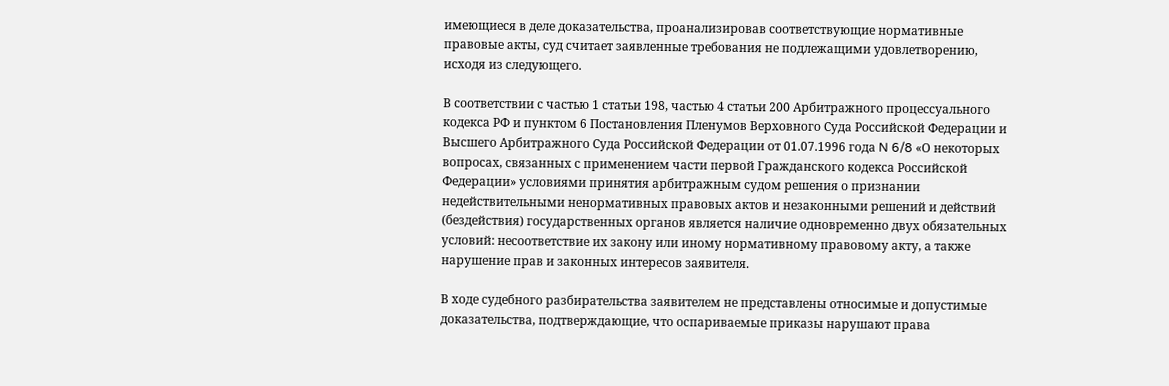имеющиеся в деле доказательства, проанализировав соответствующие нормативные правовые акты, суд считает заявленные требования не подлежащими удовлетворению, исходя из следующего.

В соответствии с частью 1 статьи 198, частью 4 статьи 200 Арбитражного процессуального кодекса РФ и пунктом 6 Постановления Пленумов Верховного Суда Российской Федерации и Высшего Арбитражного Суда Российской Федерации от 01.07.1996 года N 6/8 «О некоторых вопросах, связанных с применением части первой Гражданского кодекса Российской Федерации» условиями принятия арбитражным судом решения о признании недействительными ненормативных правовых актов и незаконными решений и действий (бездействия) государственных органов является наличие одновременно двух обязательных условий: несоответствие их закону или иному нормативному правовому акту, а также нарушение прав и законных интересов заявителя.

В ходе судебного разбирательства заявителем не представлены относимые и допустимые доказательства, подтверждающие, что оспариваемые приказы нарушают права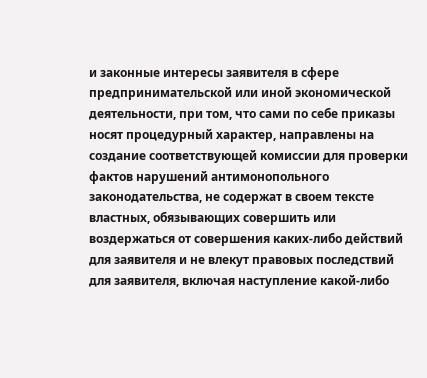и законные интересы заявителя в сфере предпринимательской или иной экономической деятельности, при том, что сами по себе приказы носят процедурный характер, направлены на создание соответствующей комиссии для проверки фактов нарушений антимонопольного законодательства, не содержат в своем тексте властных, обязывающих совершить или воздержаться от совершения каких-либо действий для заявителя и не влекут правовых последствий для заявителя, включая наступление какой-либо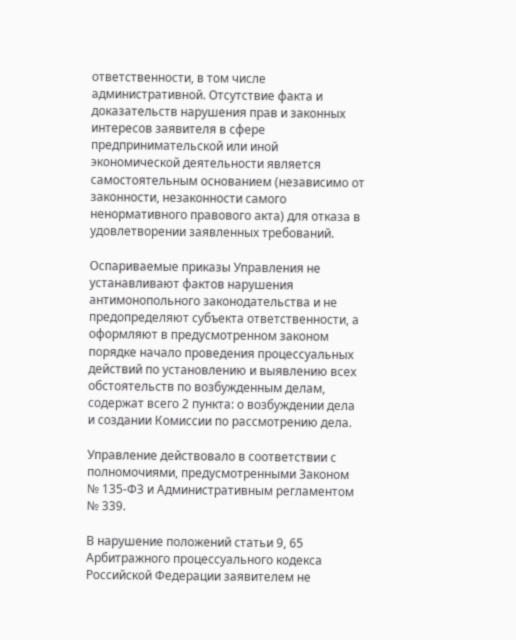ответственности, в том числе административной. Отсутствие факта и доказательств нарушения прав и законных интересов заявителя в сфере предпринимательской или иной экономической деятельности является самостоятельным основанием (независимо от законности, незаконности самого ненормативного правового акта) для отказа в удовлетворении заявленных требований.

Оспариваемые приказы Управления не устанавливают фактов нарушения антимонопольного законодательства и не предопределяют субъекта ответственности, а оформляют в предусмотренном законом порядке начало проведения процессуальных действий по установлению и выявлению всех обстоятельств по возбужденным делам, содержат всего 2 пункта: о возбуждении дела и создании Комиссии по рассмотрению дела.

Управление действовало в соответствии с полномочиями, предусмотренными Законом № 135-ФЗ и Административным регламентом № 339.

В нарушение положений статьи 9, 65 Арбитражного процессуального кодекса Российской Федерации заявителем не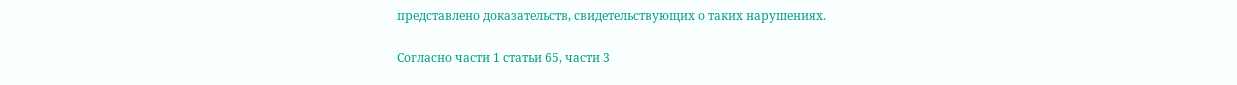представлено доказательств, свидетельствующих о таких нарушениях.

Согласно части 1 статьи 65, части 3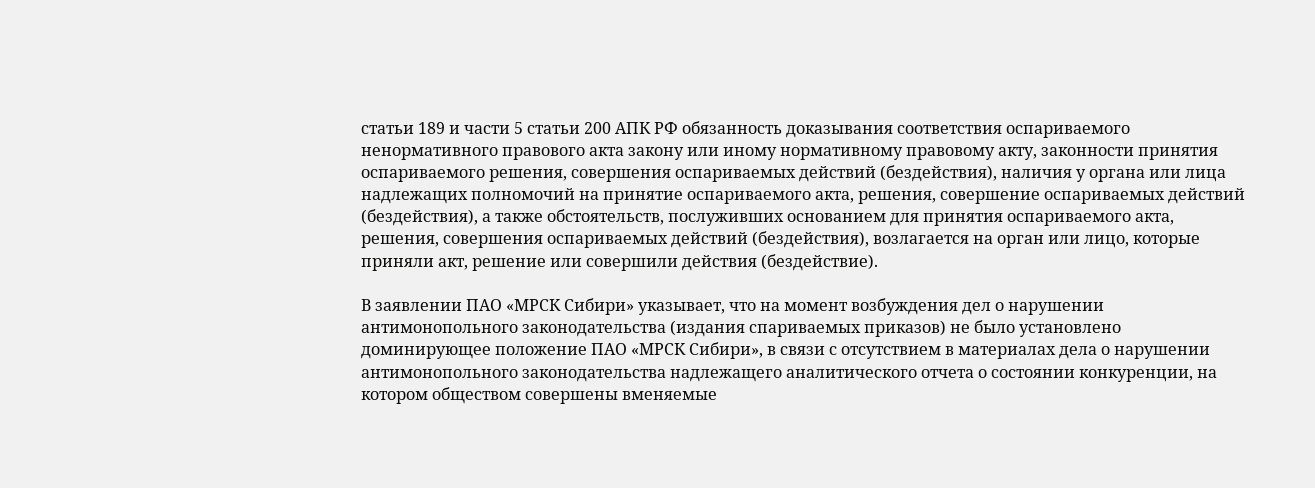статьи 189 и части 5 статьи 200 АПК РФ обязанность доказывания соответствия оспариваемого ненормативного правового акта закону или иному нормативному правовому акту, законности принятия оспариваемого решения, совершения оспариваемых действий (бездействия), наличия у органа или лица надлежащих полномочий на принятие оспариваемого акта, решения, совершение оспариваемых действий (бездействия), а также обстоятельств, послуживших основанием для принятия оспариваемого акта, решения, совершения оспариваемых действий (бездействия), возлагается на орган или лицо, которые приняли акт, решение или совершили действия (бездействие).

В заявлении ПАО «МРСК Сибири» указывает, что на момент возбуждения дел о нарушении антимонопольного законодательства (издания спариваемых приказов) не было установлено доминирующее положение ПАО «МРСК Сибири», в связи с отсутствием в материалах дела о нарушении антимонопольного законодательства надлежащего аналитического отчета о состоянии конкуренции, на котором обществом совершены вменяемые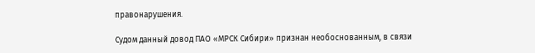правонарушения.

Судом данный довод ПАО «МРСК Сибири» признан необоснованным, в связи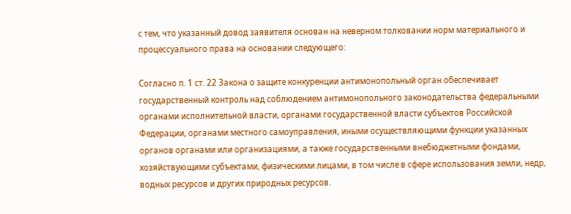с тем, что указанный довод заявителя основан на неверном толковании норм материального и процессуального права на основании следующего:

Согласно п. 1 ст. 22 Закона о защите конкуренции антимонопольный орган обеспечивает государственный контроль над соблюдением антимонопольного законодательства федеральными органами исполнительной власти, органами государственной власти субъектов Российской Федерации, органами местного самоуправления, иными осуществляющими функции указанных органов органами или организациями, а также государственными внебюджетными фондами, хозяйствующими субъектами, физическими лицами, в том числе в сфере использования земли, недр, водных ресурсов и других природных ресурсов.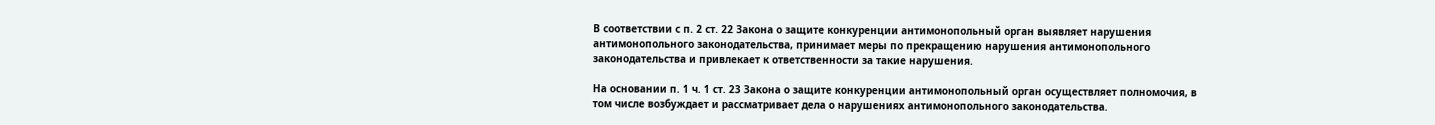В соответствии с п. 2 ст. 22 Закона о защите конкуренции антимонопольный орган выявляет нарушения антимонопольного законодательства, принимает меры по прекращению нарушения антимонопольного законодательства и привлекает к ответственности за такие нарушения.

На основании п. 1 ч. 1 ст. 23 Закона о защите конкуренции антимонопольный орган осуществляет полномочия, в том числе возбуждает и рассматривает дела о нарушениях антимонопольного законодательства.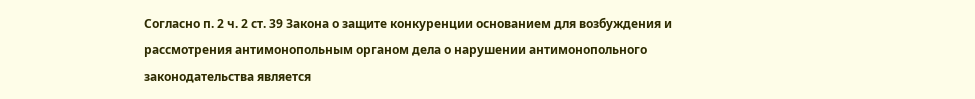Согласно п. 2 ч. 2 ст. 39 Закона о защите конкуренции основанием для возбуждения и рассмотрения антимонопольным органом дела о нарушении антимонопольного законодательства является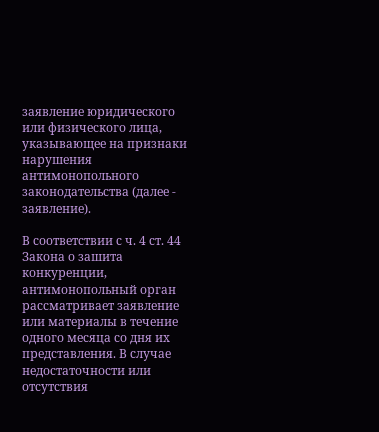заявление юридического или физического лица, указывающее на признаки нарушения антимонопольного законодательства (далее - заявление).

В соответствии с ч. 4 ст. 44 Закона о зашита конкуренции, антимонопольный орган рассматривает заявление или материалы в течение одного месяца со дня их представления. В случае недостаточности или отсутствия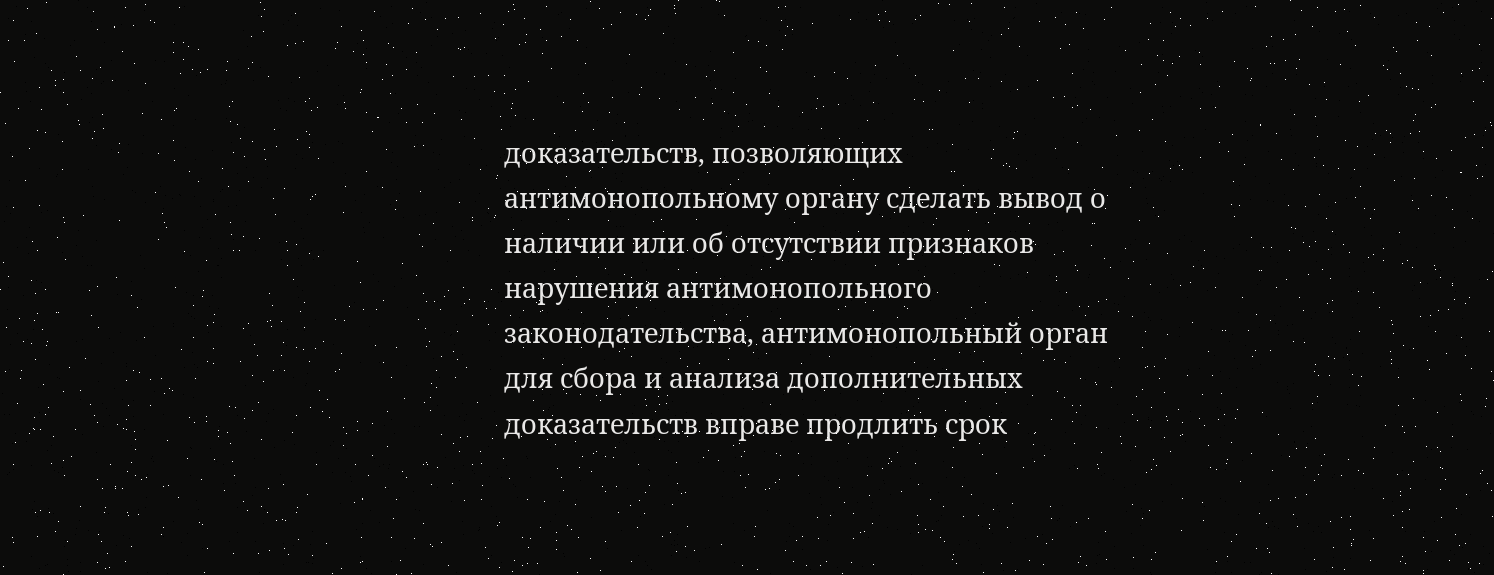доказательств, позволяющих антимонопольному органу сделать вывод о наличии или об отсутствии признаков нарушения антимонопольного законодательства, антимонопольный орган для сбора и анализа дополнительных доказательств вправе продлить срок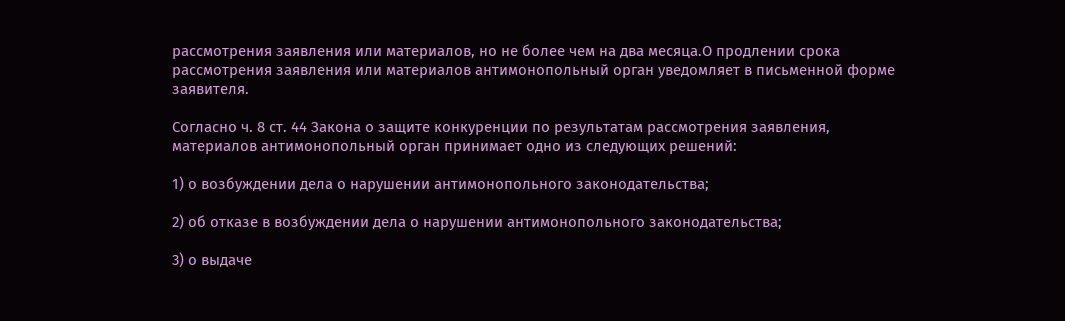рассмотрения заявления или материалов, но не более чем на два месяца.О продлении срока рассмотрения заявления или материалов антимонопольный орган уведомляет в письменной форме заявителя.

Согласно ч. 8 ст. 44 Закона о защите конкуренции по результатам рассмотрения заявления, материалов антимонопольный орган принимает одно из следующих решений:

1) о возбуждении дела о нарушении антимонопольного законодательства;

2) об отказе в возбуждении дела о нарушении антимонопольного законодательства;

3) о выдаче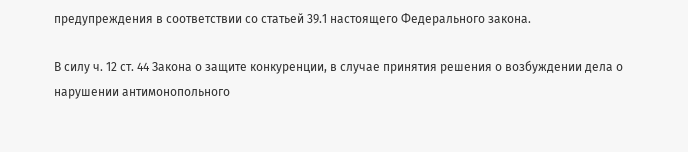предупреждения в соответствии со статьей 39.1 настоящего Федерального закона.

В силу ч. 12 ст. 44 Закона о защите конкуренции, в случае принятия решения о возбуждении дела о нарушении антимонопольного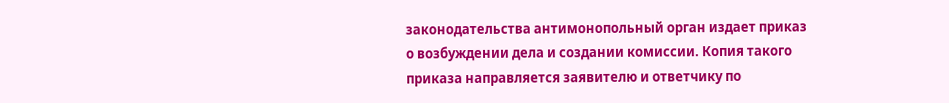законодательства антимонопольный орган издает приказ о возбуждении дела и создании комиссии. Копия такого приказа направляется заявителю и ответчику по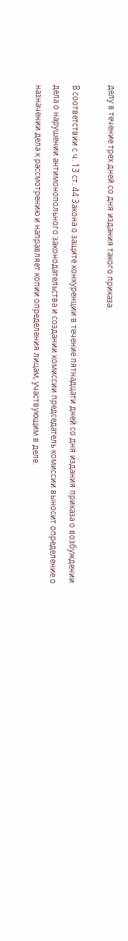делу в течение трех дней со дня издания такого приказа.

В соответствии с ч. 13 ст. 44 Закона о защите конкуренции в течение пятнадцати дней со дня издания приказа о возбуждении дела о нарушении антимонопольного законодательства и создании комиссии председатель комиссии выносит определение о назначении дела к рассмотрению и направляет копии определения лицам, участвующим в деле.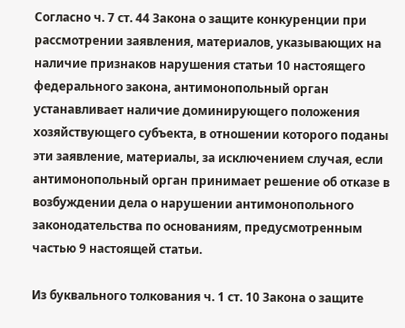Согласно ч. 7 ст. 44 Закона о защите конкуренции при рассмотрении заявления, материалов, указывающих на наличие признаков нарушения статьи 10 настоящего федерального закона, антимонопольный орган устанавливает наличие доминирующего положения хозяйствующего субъекта, в отношении которого поданы эти заявление, материалы, за исключением случая, если антимонопольный орган принимает решение об отказе в возбуждении дела о нарушении антимонопольного законодательства по основаниям, предусмотренным частью 9 настоящей статьи.

Из буквального толкования ч. 1 ст. 10 Закона о защите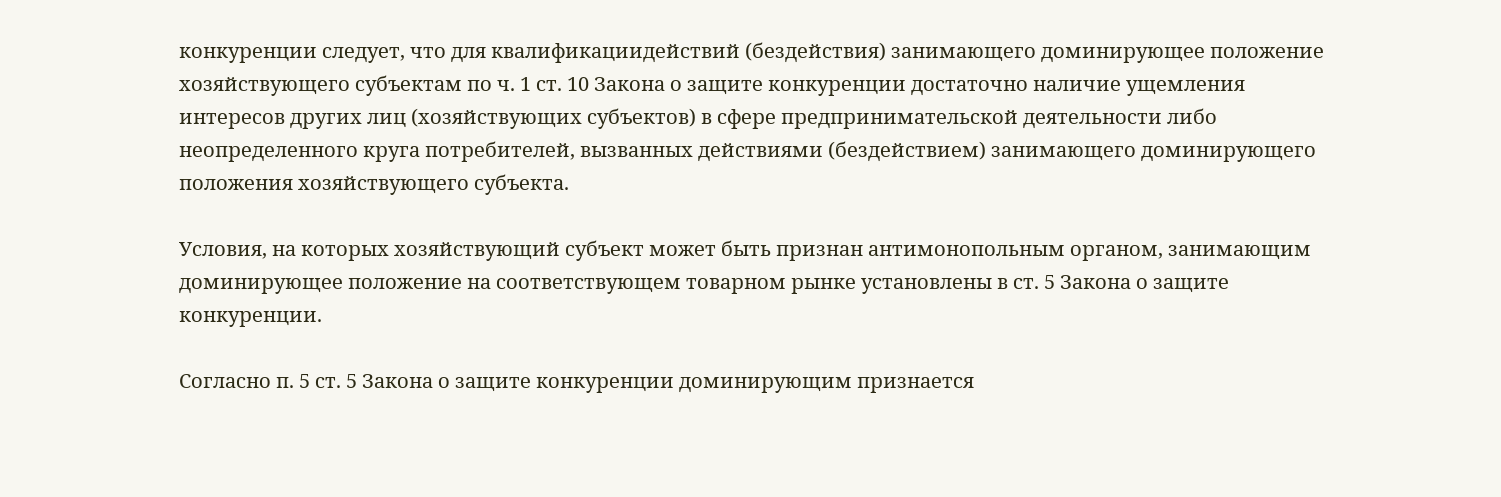конкуренции следует, что для квалификациидействий (бездействия) занимающего доминирующее положение хозяйствующего субъектам по ч. 1 ст. 10 Закона о защите конкуренции достаточно наличие ущемления интересов других лиц (хозяйствующих субъектов) в сфере предпринимательской деятельности либо неопределенного круга потребителей, вызванных действиями (бездействием) занимающего доминирующего положения хозяйствующего субъекта.

Условия, на которых хозяйствующий субъект может быть признан антимонопольным органом, занимающим доминирующее положение на соответствующем товарном рынке установлены в ст. 5 Закона о защите конкуренции.

Согласно п. 5 ст. 5 Закона о защите конкуренции доминирующим признается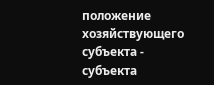положение хозяйствующего субъекта - субъекта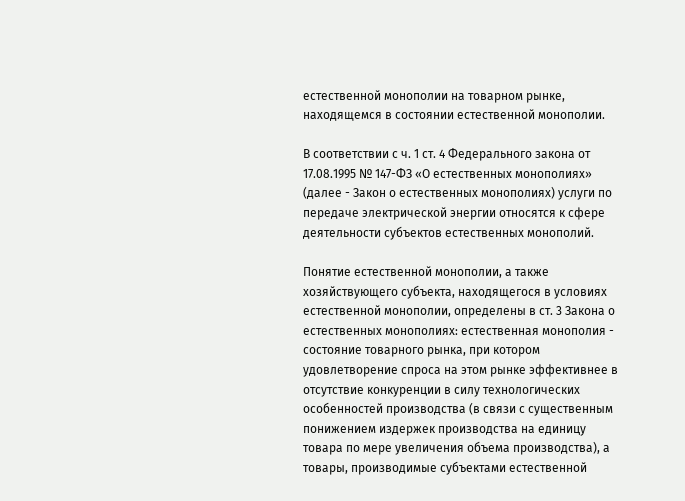естественной монополии на товарном рынке, находящемся в состоянии естественной монополии.

В соответствии с ч. 1 ст. 4 Федерального закона от 17.08.1995 № 147-ФЗ «О естественных монополиях» (далее - Закон о естественных монополиях) услуги по передаче электрической энергии относятся к сфере деятельности субъектов естественных монополий.

Понятие естественной монополии, а также хозяйствующего субъекта, находящегося в условиях естественной монополии, определены в ст. 3 Закона о естественных монополиях: естественная монополия - состояние товарного рынка, при котором удовлетворение спроса на этом рынке эффективнее в отсутствие конкуренции в силу технологических особенностей производства (в связи с существенным понижением издержек производства на единицу товара по мере увеличения объема производства), а товары, производимые субъектами естественной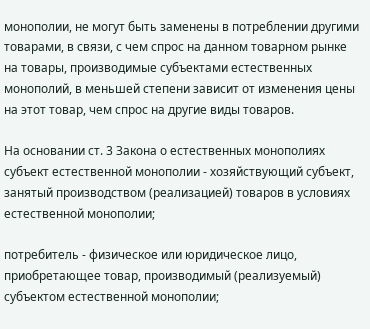монополии, не могут быть заменены в потреблении другими товарами, в связи, с чем спрос на данном товарном рынке на товары, производимые субъектами естественных монополий, в меньшей степени зависит от изменения цены на этот товар, чем спрос на другие виды товаров.

На основании ст. 3 Закона о естественных монополиях субъект естественной монополии - хозяйствующий субъект, занятый производством (реализацией) товаров в условиях естественной монополии;

потребитель - физическое или юридическое лицо, приобретающее товар, производимый (реализуемый) субъектом естественной монополии;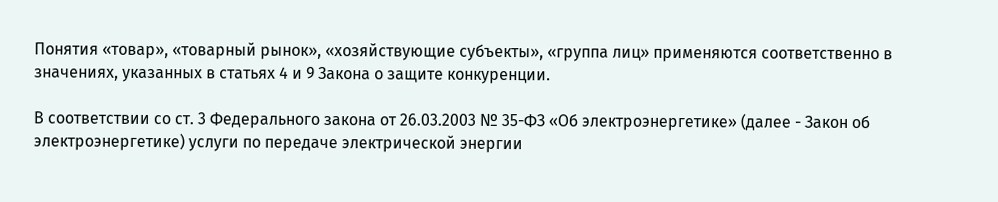Понятия «товар», «товарный рынок», «хозяйствующие субъекты», «группа лиц» применяются соответственно в значениях, указанных в статьях 4 и 9 Закона о защите конкуренции.

В соответствии со ст. 3 Федерального закона от 26.03.2003 № 35-ФЗ «Об электроэнергетике» (далее - Закон об электроэнергетике) услуги по передаче электрической энергии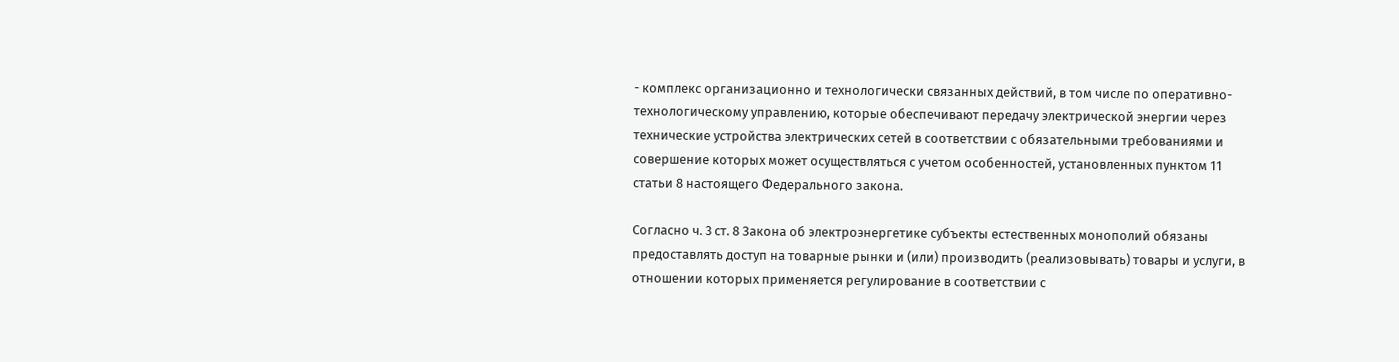- комплекс организационно и технологически связанных действий, в том числе по оперативно-технологическому управлению, которые обеспечивают передачу электрической энергии через технические устройства электрических сетей в соответствии с обязательными требованиями и совершение которых может осуществляться с учетом особенностей, установленных пунктом 11 статьи 8 настоящего Федерального закона.

Согласно ч. 3 ст. 8 Закона об электроэнергетике субъекты естественных монополий обязаны предоставлять доступ на товарные рынки и (или) производить (реализовывать) товары и услуги, в отношении которых применяется регулирование в соответствии с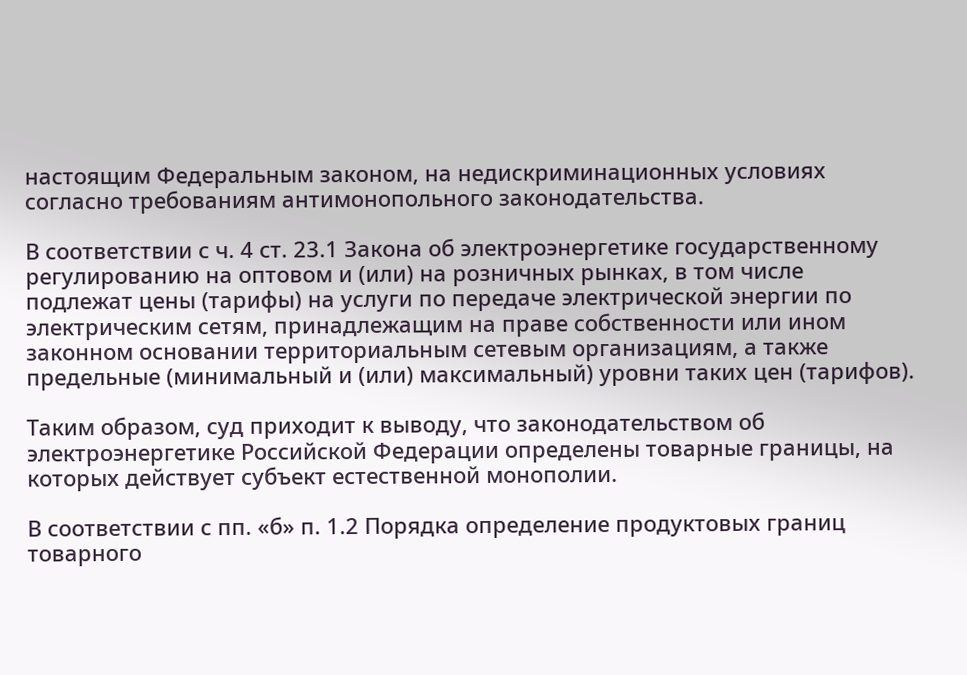настоящим Федеральным законом, на недискриминационных условиях согласно требованиям антимонопольного законодательства.

В соответствии с ч. 4 ст. 23.1 Закона об электроэнергетике государственному регулированию на оптовом и (или) на розничных рынках, в том числе подлежат цены (тарифы) на услуги по передаче электрической энергии по электрическим сетям, принадлежащим на праве собственности или ином законном основании территориальным сетевым организациям, а также предельные (минимальный и (или) максимальный) уровни таких цен (тарифов).

Таким образом, суд приходит к выводу, что законодательством об электроэнергетике Российской Федерации определены товарные границы, на которых действует субъект естественной монополии.

В соответствии с пп. «б» п. 1.2 Порядка определение продуктовых границ товарного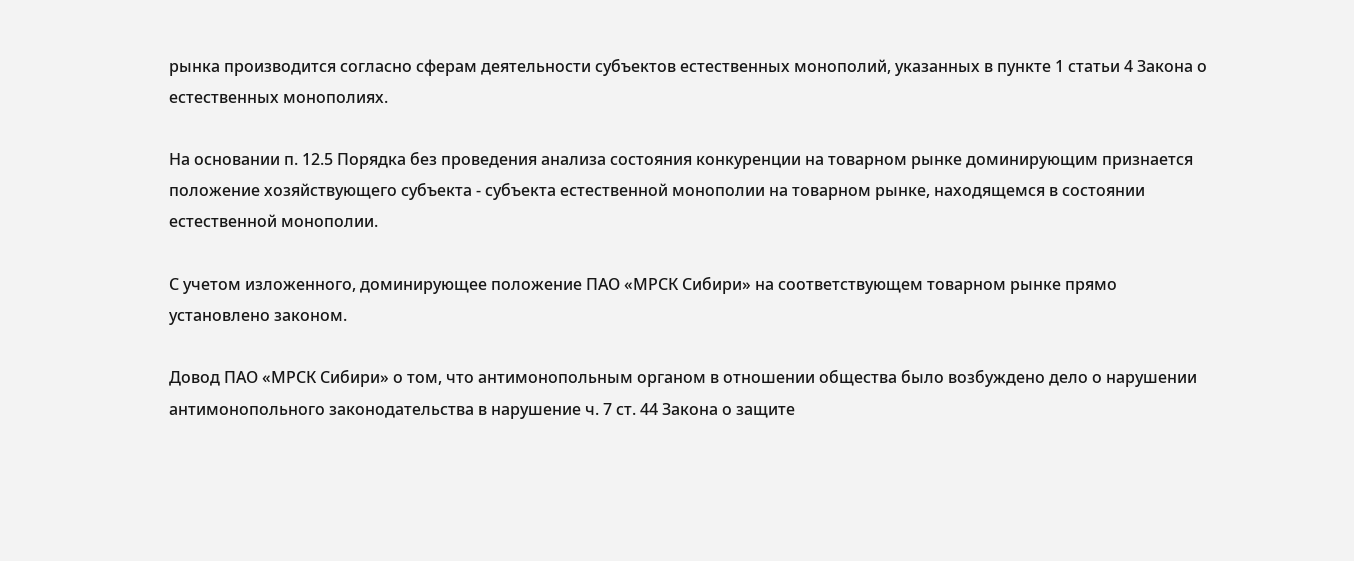рынка производится согласно сферам деятельности субъектов естественных монополий, указанных в пункте 1 статьи 4 Закона о естественных монополиях.

На основании п. 12.5 Порядка без проведения анализа состояния конкуренции на товарном рынке доминирующим признается положение хозяйствующего субъекта - субъекта естественной монополии на товарном рынке, находящемся в состоянии естественной монополии.

С учетом изложенного, доминирующее положение ПАО «МРСК Сибири» на соответствующем товарном рынке прямо установлено законом.

Довод ПАО «МРСК Сибири» о том, что антимонопольным органом в отношении общества было возбуждено дело о нарушении антимонопольного законодательства в нарушение ч. 7 ст. 44 Закона о защите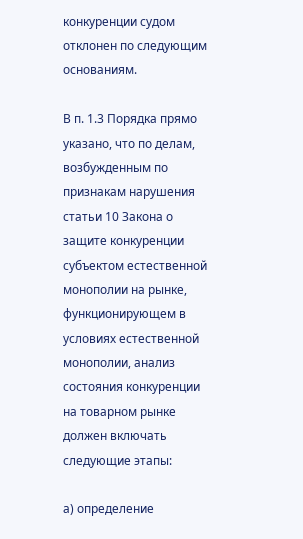конкуренции судом отклонен по следующим основаниям.

В п. 1.3 Порядка прямо указано, что по делам, возбужденным по признакам нарушения статьи 10 Закона о защите конкуренции субъектом естественной монополии на рынке, функционирующем в условиях естественной монополии, анализ состояния конкуренции на товарном рынке должен включать следующие этапы:

а) определение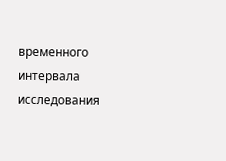временного интервала исследования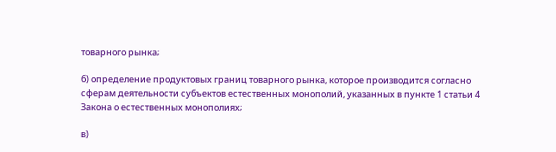товарного рынка;

б) определение продуктовых границ товарного рынка, которое производится согласно сферам деятельности субъектов естественных монополий, указанных в пункте 1 статьи 4 Закона о естественных монополиях;

в)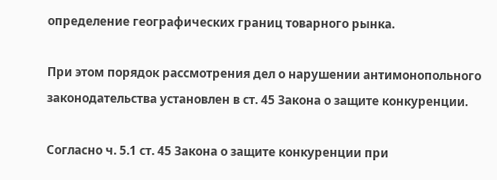определение географических границ товарного рынка.

При этом порядок рассмотрения дел о нарушении антимонопольного законодательства установлен в ст. 45 Закона о защите конкуренции.

Согласно ч. 5.1 ст. 45 Закона о защите конкуренции при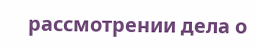рассмотрении дела о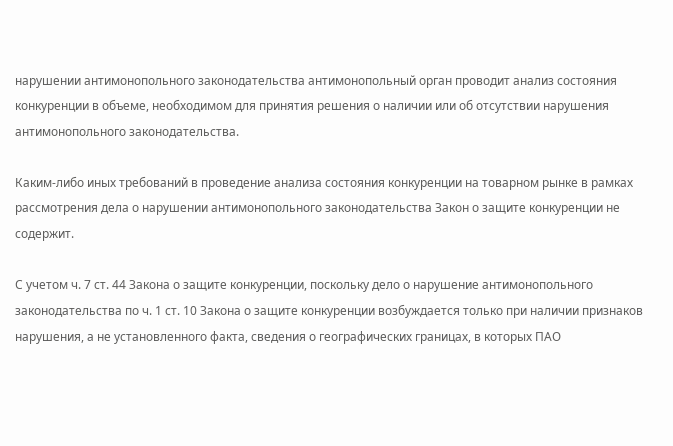нарушении антимонопольного законодательства антимонопольный орган проводит анализ состояния конкуренции в объеме, необходимом для принятия решения о наличии или об отсутствии нарушения антимонопольного законодательства.

Каким-либо иных требований в проведение анализа состояния конкуренции на товарном рынке в рамках рассмотрения дела о нарушении антимонопольного законодательства Закон о защите конкуренции не содержит.

С учетом ч. 7 ст. 44 Закона о защите конкуренции, поскольку дело о нарушение антимонопольного законодательства по ч. 1 ст. 10 Закона о защите конкуренции возбуждается только при наличии признаков нарушения, а не установленного факта, сведения о географических границах, в которых ПАО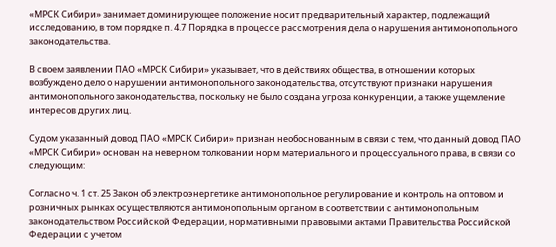«МРСК Сибири» занимает доминирующее положение носит предварительный характер, подлежащий исследованию, в том порядке п. 4.7 Порядка в процессе рассмотрения дела о нарушения антимонопольного законодательства.

В своем заявлении ПАО «МРСК Сибири» указывает, что в действиях общества, в отношении которых возбуждено дело о нарушении антимонопольного законодательства, отсутствуют признаки нарушения антимонопольного законодательства, поскольку не было создана угроза конкуренции, а также ущемление интересов других лиц.

Судом указанный довод ПАО «МРСК Сибири» признан необоснованным в связи с тем, что данный довод ПАО «МРСК Сибири» основан на неверном толковании норм материального и процессуального права, в связи со следующим:

Согласно ч. 1 ст. 25 Закон об электроэнергетике антимонопольное регулирование и контроль на оптовом и розничных рынках осуществляются антимонопольным органом в соответствии с антимонопольным законодательством Российской Федерации, нормативными правовыми актами Правительства Российской Федерации с учетом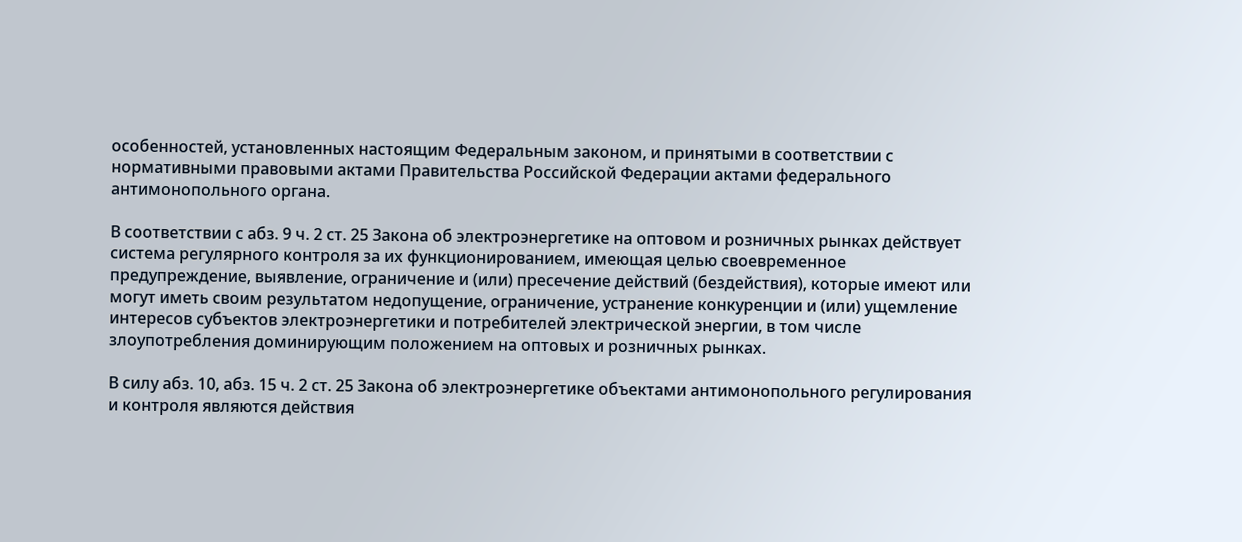особенностей, установленных настоящим Федеральным законом, и принятыми в соответствии с нормативными правовыми актами Правительства Российской Федерации актами федерального антимонопольного органа.

В соответствии с абз. 9 ч. 2 ст. 25 Закона об электроэнергетике на оптовом и розничных рынках действует система регулярного контроля за их функционированием, имеющая целью своевременное предупреждение, выявление, ограничение и (или) пресечение действий (бездействия), которые имеют или могут иметь своим результатом недопущение, ограничение, устранение конкуренции и (или) ущемление интересов субъектов электроэнергетики и потребителей электрической энергии, в том числе злоупотребления доминирующим положением на оптовых и розничных рынках.

В силу абз. 10, абз. 15 ч. 2 ст. 25 Закона об электроэнергетике объектами антимонопольного регулирования и контроля являются действия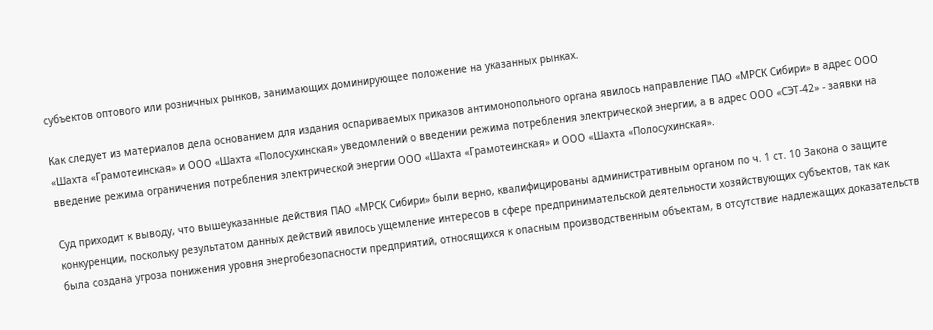субъектов оптового или розничных рынков, занимающих доминирующее положение на указанных рынках.

Как следует из материалов дела основанием для издания оспариваемых приказов антимонопольного органа явилось направление ПАО «МРСК Сибири» в адрес ООО «Шахта «Грамотеинская» и ООО «Шахта «Полосухинская» уведомлений о введении режима потребления электрической энергии, а в адрес ООО «СЭТ-42» - заявки на введение режима ограничения потребления электрической энергии ООО «Шахта «Грамотеинская» и ООО «Шахта «Полосухинская».

Суд приходит к выводу, что вышеуказанные действия ПАО «МРСК Сибири» были верно, квалифицированы административным органом по ч. 1 ст. 10 Закона о защите конкуренции, поскольку результатом данных действий явилось ущемление интересов в сфере предпринимательской деятельности хозяйствующих субъектов, так как была создана угроза понижения уровня энергобезопасности предприятий, относящихся к опасным производственным объектам, в отсутствие надлежащих доказательств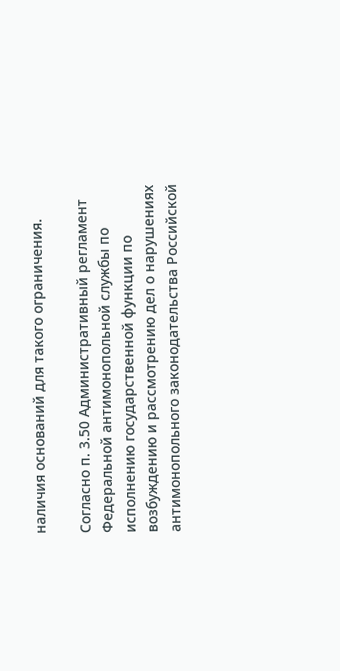наличия оснований для такого ограничения.

Согласно п. 3.50 Административный регламент Федеральной антимонопольной службы по исполнению государственной функции по возбуждению и рассмотрению дел о нарушениях антимонопольного законодательства Российской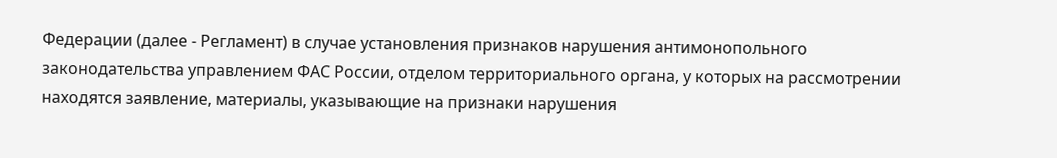Федерации (далее - Регламент) в случае установления признаков нарушения антимонопольного законодательства управлением ФАС России, отделом территориального органа, у которых на рассмотрении находятся заявление, материалы, указывающие на признаки нарушения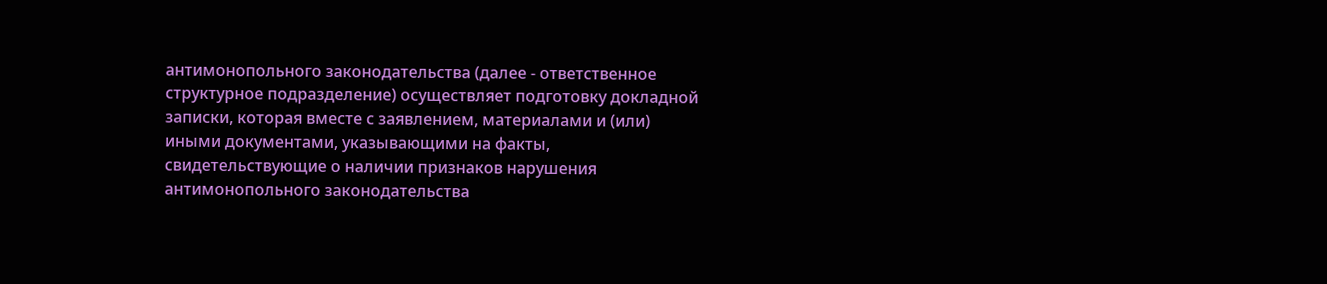антимонопольного законодательства (далее - ответственное структурное подразделение) осуществляет подготовку докладной записки, которая вместе с заявлением, материалами и (или) иными документами, указывающими на факты, свидетельствующие о наличии признаков нарушения антимонопольного законодательства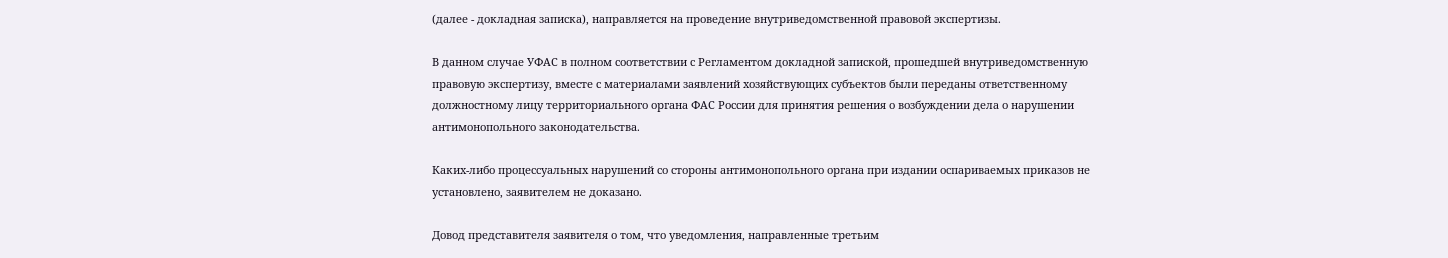(далее - докладная записка), направляется на проведение внутриведомственной правовой экспертизы.

В данном случае УФАС в полном соответствии с Регламентом докладной запиской, прошедшей внутриведомственную правовую экспертизу, вместе с материалами заявлений хозяйствующих субъектов были переданы ответственному должностному лицу территориального органа ФАС России для принятия решения о возбуждении дела о нарушении антимонопольного законодательства.

Каких-либо процессуальных нарушений со стороны антимонопольного органа при издании оспариваемых приказов не установлено, заявителем не доказано.

Довод представителя заявителя о том, что уведомления, направленные третьим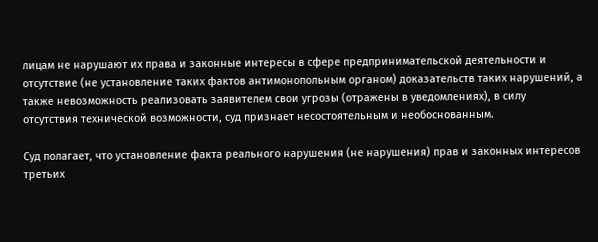лицам не нарушают их права и законные интересы в сфере предпринимательской деятельности и отсутствие (не установление таких фактов антимонопольным органом) доказательств таких нарушений, а также невозможность реализовать заявителем свои угрозы (отражены в уведомлениях), в силу отсутствия технической возможности, суд признает несостоятельным и необоснованным.

Суд полагает, что установление факта реального нарушения (не нарушения) прав и законных интересов третьих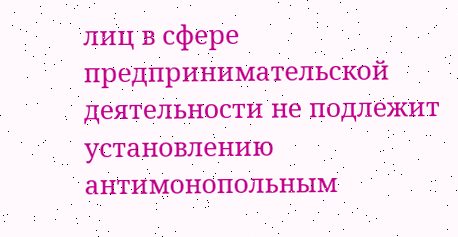лиц в сфере предпринимательской деятельности не подлежит установлению антимонопольным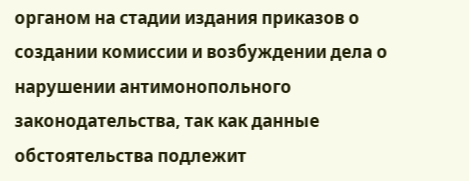органом на стадии издания приказов о создании комиссии и возбуждении дела о нарушении антимонопольного законодательства, так как данные обстоятельства подлежит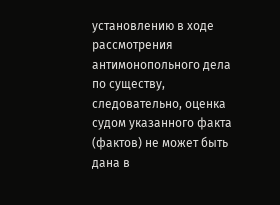установлению в ходе рассмотрения антимонопольного дела по существу, следовательно, оценка судом указанного факта (фактов) не может быть дана в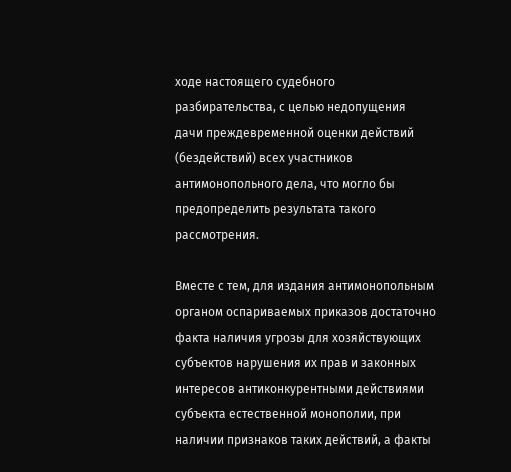ходе настоящего судебного разбирательства, с целью недопущения дачи преждевременной оценки действий (бездействий) всех участников антимонопольного дела, что могло бы предопределить результата такого рассмотрения.

Вместе с тем, для издания антимонопольным органом оспариваемых приказов достаточно факта наличия угрозы для хозяйствующих субъектов нарушения их прав и законных интересов антиконкурентными действиями субъекта естественной монополии, при наличии признаков таких действий, а факты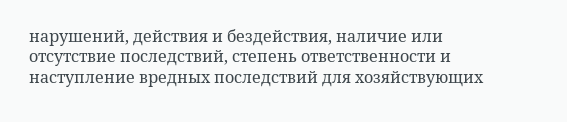нарушений, действия и бездействия, наличие или отсутствие последствий, степень ответственности и наступление вредных последствий для хозяйствующих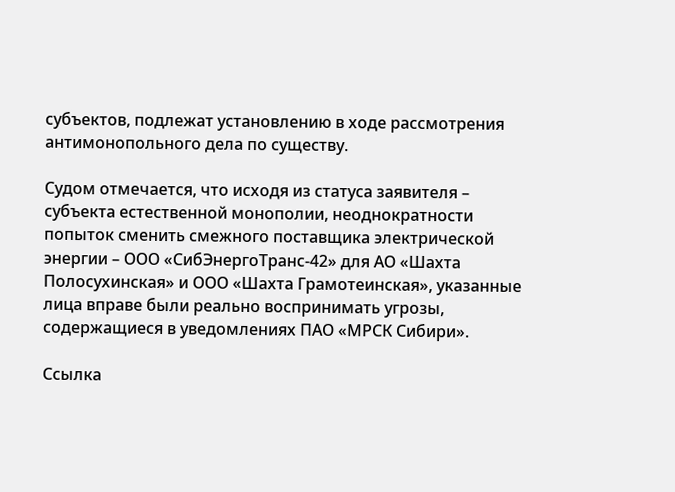субъектов, подлежат установлению в ходе рассмотрения антимонопольного дела по существу.

Судом отмечается, что исходя из статуса заявителя – субъекта естественной монополии, неоднократности попыток сменить смежного поставщика электрической энергии – ООО «СибЭнергоТранс-42» для АО «Шахта Полосухинская» и ООО «Шахта Грамотеинская», указанные лица вправе были реально воспринимать угрозы, содержащиеся в уведомлениях ПАО «МРСК Сибири».

Ссылка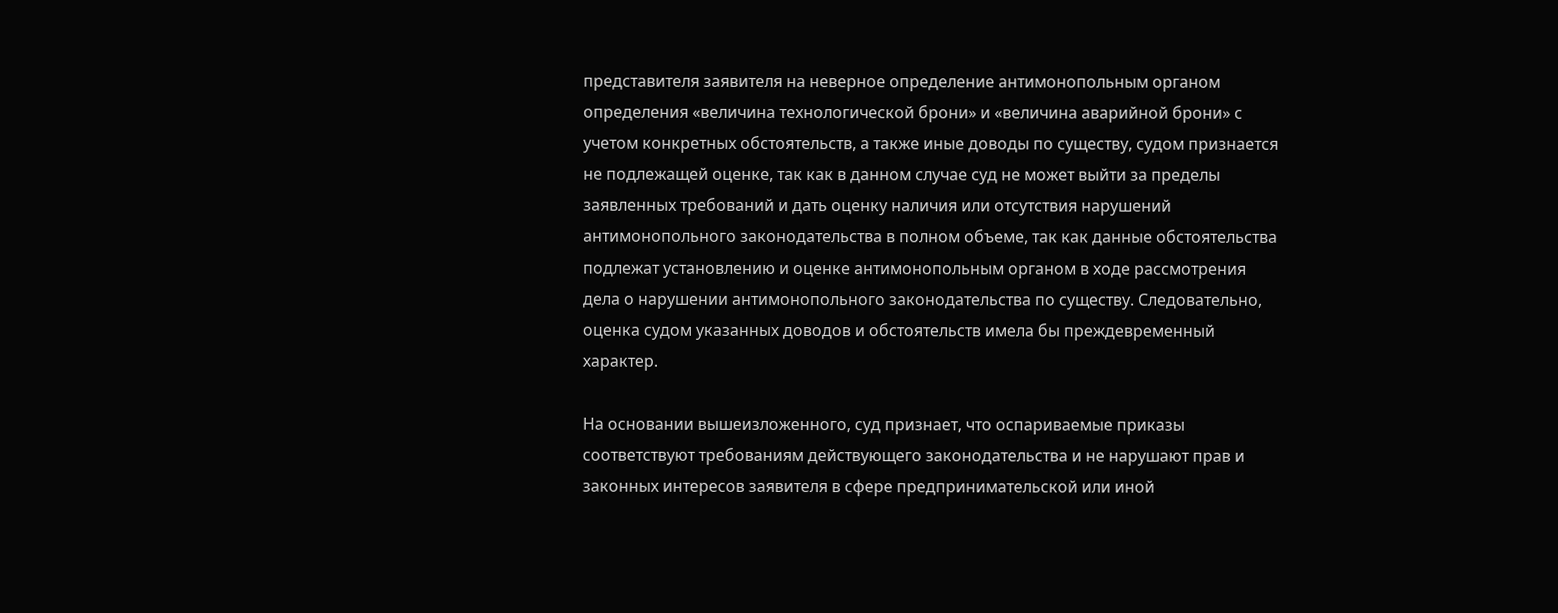представителя заявителя на неверное определение антимонопольным органом определения «величина технологической брони» и «величина аварийной брони» с учетом конкретных обстоятельств, а также иные доводы по существу, судом признается не подлежащей оценке, так как в данном случае суд не может выйти за пределы заявленных требований и дать оценку наличия или отсутствия нарушений антимонопольного законодательства в полном объеме, так как данные обстоятельства подлежат установлению и оценке антимонопольным органом в ходе рассмотрения дела о нарушении антимонопольного законодательства по существу. Следовательно, оценка судом указанных доводов и обстоятельств имела бы преждевременный характер.

На основании вышеизложенного, суд признает, что оспариваемые приказы соответствуют требованиям действующего законодательства и не нарушают прав и законных интересов заявителя в сфере предпринимательской или иной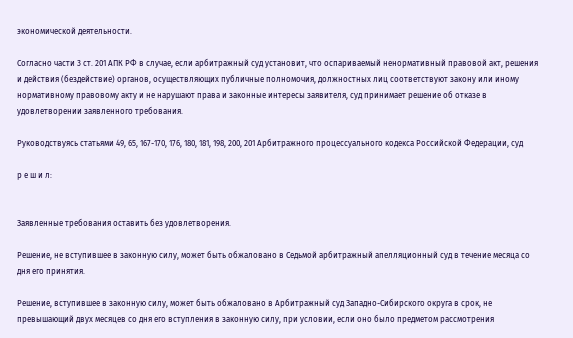экономической деятельности.

Согласно части 3 ст. 201 АПК РФ в случае, если арбитражный суд установит, что оспариваемый ненормативный правовой акт, решения и действия (бездействие) органов, осуществляющих публичные полномочия, должностных лиц соответствуют закону или иному нормативному правовому акту и не нарушают права и законные интересы заявителя, суд принимает решение об отказе в удовлетворении заявленного требования.

Руководствуясь статьями 49, 65, 167-170, 176, 180, 181, 198, 200, 201 Арбитражного процессуального кодекса Российской Федерации, суд

р е ш и л:


Заявленные требования оставить без удовлетворения.

Решение, не вступившее в законную силу, может быть обжаловано в Седьмой арбитражный апелляционный суд в течение месяца со дня его принятия.

Решение, вступившее в законную силу, может быть обжаловано в Арбитражный суд Западно-Сибирского округа в срок, не превышающий двух месяцев со дня его вступления в законную силу, при условии, если оно было предметом рассмотрения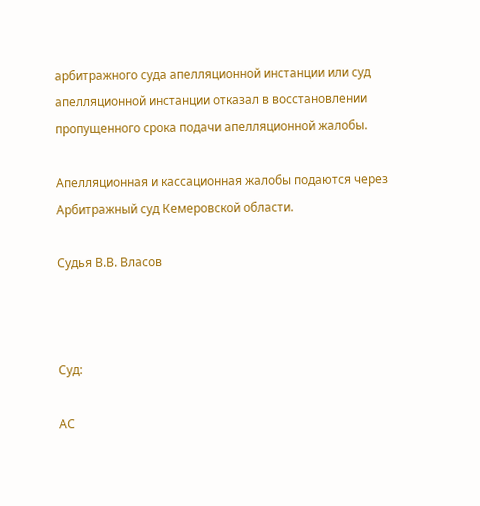арбитражного суда апелляционной инстанции или суд апелляционной инстанции отказал в восстановлении пропущенного срока подачи апелляционной жалобы.

Апелляционная и кассационная жалобы подаются через Арбитражный суд Кемеровской области.

Судья В.В. Власов



Суд:

АС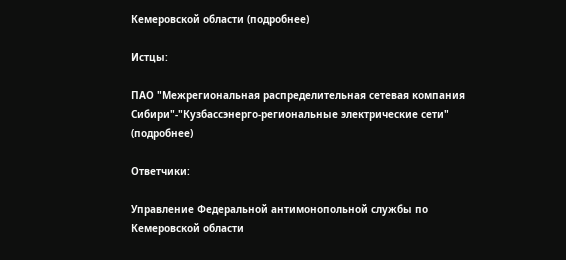Кемеровской области (подробнее)

Истцы:

ПАО "Межрегиональная распределительная сетевая компания Сибири"-"Кузбассэнерго-региональные электрические сети" (подробнее)

Ответчики:

Управление Федеральной антимонопольной службы по Кемеровской области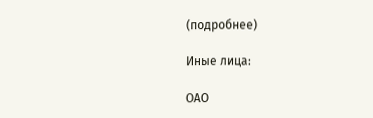(подробнее)

Иные лица:

ОАО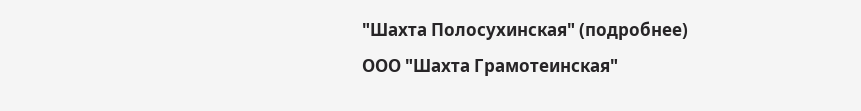"Шахта Полосухинская" (подробнее)
ООО "Шахта Грамотеинская"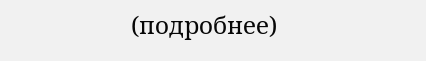(подробнее)